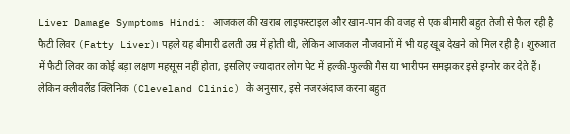Liver Damage Symptoms Hindi: आजकल की खराब लाइफस्टाइल और खान-पान की वजह से एक बीमारी बहुत तेजी से फैल रही है फैटी लिवर (Fatty Liver)। पहले यह बीमारी ढलती उम्र में होती थी, लेकिन आजकल नौजवानों में भी यह खूब देखने को मिल रही है। शुरुआत में फैटी लिवर का कोई बड़ा लक्षण महसूस नहीं होता, इसलिए ज्यादातर लोग पेट में हल्की-फुल्की गैस या भारीपन समझकर इसे इग्नोर कर देते हैं। लेकिन क्लीवलैंड क्लिनिक (Cleveland Clinic) के अनुसार, इसे नजरअंदाज करना बहुत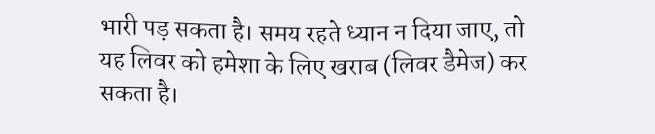भारी पड़ सकता है। समय रहते ध्यान न दिया जाए, तो यह लिवर को हमेशा के लिए खराब (लिवर डैमेज) कर सकता है।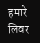हमारे लिवर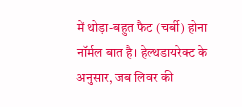में थोड़ा-बहुत फैट (चर्बी) होना नॉर्मल बात है। हेल्थडायरेक्ट के अनुसार, जब लिवर की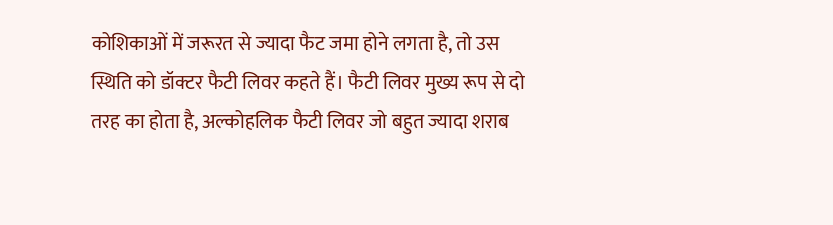कोशिकाओं में जरूरत से ज्यादा फैट जमा होने लगता है, तो उस स्थिति को डॉक्टर फैटी लिवर कहते हैं। फैटी लिवर मुख्य रूप से दो तरह का होता है, अल्कोहलिक फैटी लिवर जो बहुत ज्यादा शराब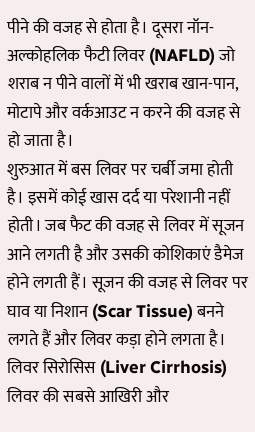पीने की वजह से होता है। दूसरा नॉन-अल्कोहलिक फैटी लिवर (NAFLD) जो शराब न पीने वालों में भी खराब खान-पान, मोटापे और वर्कआउट न करने की वजह से हो जाता है।
शुरुआत में बस लिवर पर चर्बी जमा होती है। इसमें कोई खास दर्द या परेशानी नहीं होती। जब फैट की वजह से लिवर में सूजन आने लगती है और उसकी कोशिकाएं डैमेज होने लगती हैं। सूजन की वजह से लिवर पर घाव या निशान (Scar Tissue) बनने लगते हैं और लिवर कड़ा होने लगता है। लिवर सिरोसिस (Liver Cirrhosis) लिवर की सबसे आखिरी और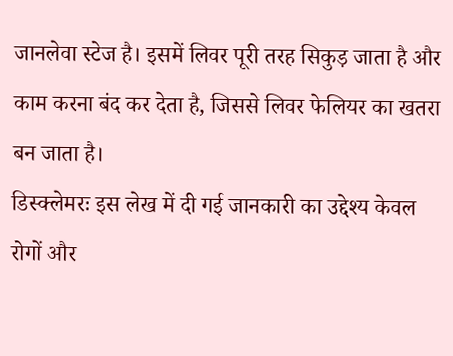जानलेवा स्टेज है। इसमें लिवर पूरी तरह सिकुड़ जाता है और काम करना बंद कर देता है, जिससे लिवर फेलियर का खतरा बन जाता है।
डिस्क्लेमरः इस लेख में दी गई जानकारी का उद्देश्य केवल रोगों और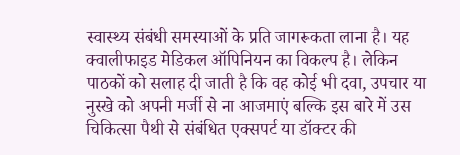स्वास्थ्य संबंधी समस्याओं के प्रति जागरूकता लाना है। यह क्वालीफाइड मेडिकल ऑपिनियन का विकल्प है। लेकिन पाठकों को सलाह दी जाती है कि वह कोई भी दवा, उपचार या नुस्खे को अपनी मर्जी से ना आजमाएं बल्कि इस बारे में उस चिकित्सा पैथी से संबंधित एक्सपर्ट या डॉक्टर की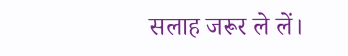सलाह जरूर ले लें।